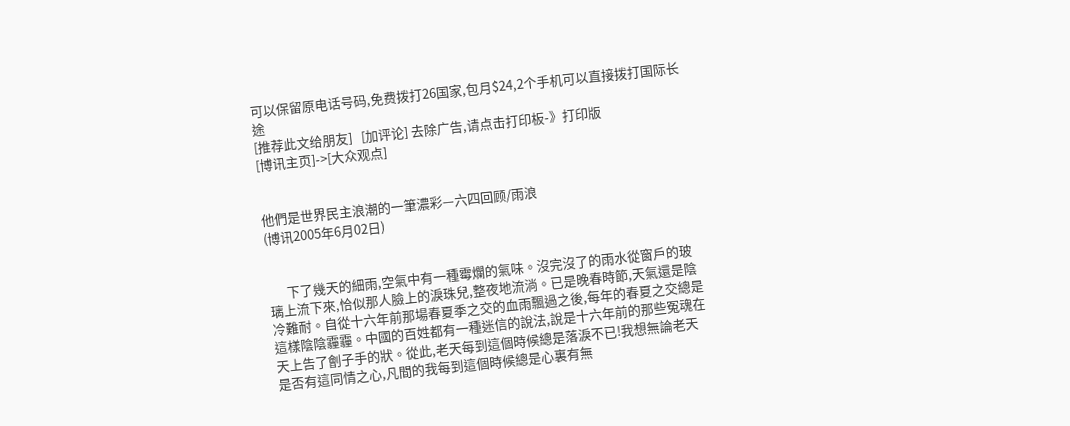可以保留原电话号码,免费拨打26国家,包月$24,2个手机可以直接拨打国际长途
[推荐此文给朋友]   [加评论] 去除广告,请点击打印板-》打印版
[博讯主页]->[大众观点]


他們是世界民主浪潮的一筆濃彩—六四回顾/雨浪
(博讯2005年6月02日)


      下了幾天的細雨,空氣中有一種霉爛的氣味。沒完沒了的雨水從窗戶的玻璃上流下來,恰似那人臉上的淚珠兒,整夜地流淌。已是晚春時節,天氣還是陰冷難耐。自從十六年前那場春夏季之交的血雨飄過之後,每年的春夏之交總是這樣陰陰霾霾。中國的百姓都有一種迷信的說法,說是十六年前的那些冤魂在天上告了劊子手的狀。從此,老天每到這個時候總是落淚不已!我想無論老天是否有這同情之心,凡間的我每到這個時候總是心裏有無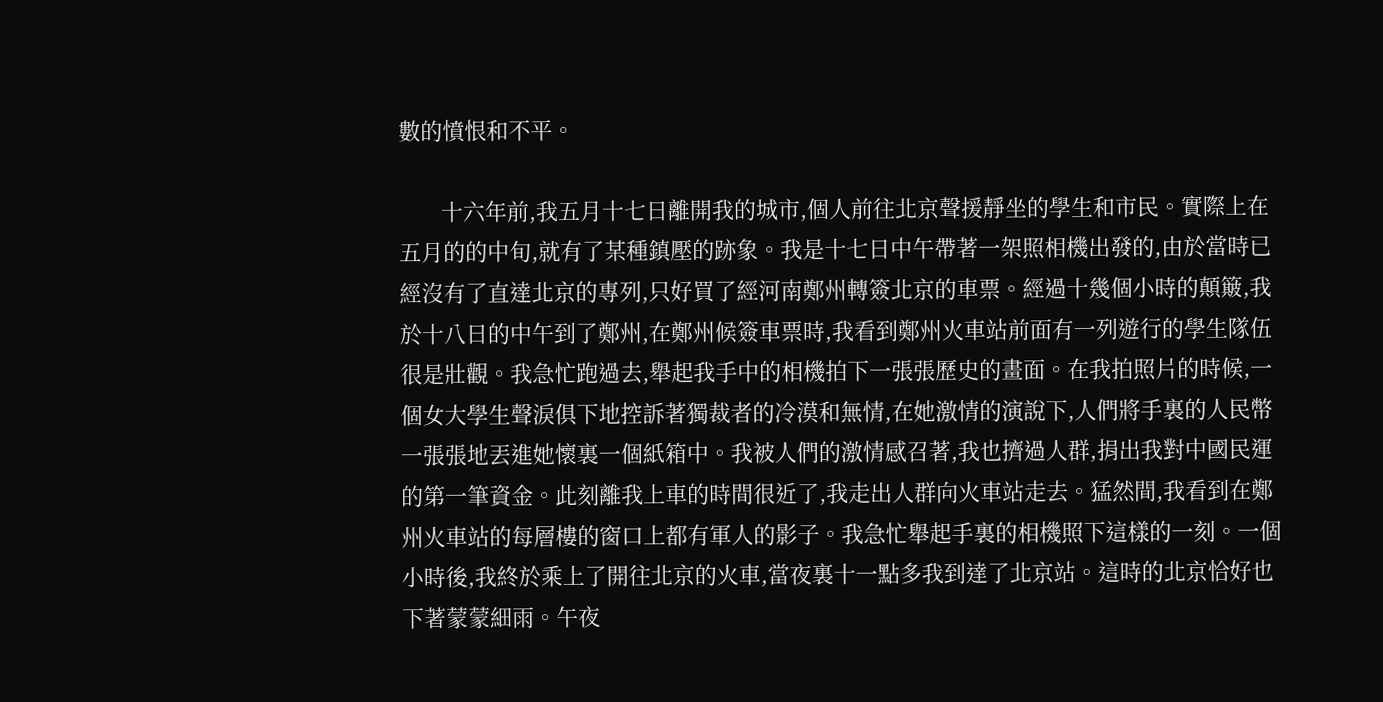數的憤恨和不平。

       十六年前,我五月十七日離開我的城市,個人前往北京聲援靜坐的學生和市民。實際上在五月的的中旬,就有了某種鎮壓的跡象。我是十七日中午帶著一架照相機出發的,由於當時已經沒有了直達北京的專列,只好買了經河南鄭州轉簽北京的車票。經過十幾個小時的顛簸,我於十八日的中午到了鄭州,在鄭州候簽車票時,我看到鄭州火車站前面有一列遊行的學生隊伍很是壯觀。我急忙跑過去,舉起我手中的相機拍下一張張歷史的畫面。在我拍照片的時候,一個女大學生聲淚俱下地控訴著獨裁者的冷漠和無情,在她激情的演說下,人們將手裏的人民幣一張張地丟進她懷裏一個紙箱中。我被人們的激情感召著,我也擠過人群,捐出我對中國民運的第一筆資金。此刻離我上車的時間很近了,我走出人群向火車站走去。猛然間,我看到在鄭州火車站的每層樓的窗口上都有軍人的影子。我急忙舉起手裏的相機照下這樣的一刻。一個小時後,我終於乘上了開往北京的火車,當夜裏十一點多我到達了北京站。這時的北京恰好也下著蒙蒙細雨。午夜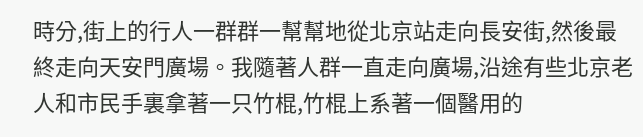時分,街上的行人一群群一幫幫地從北京站走向長安街,然後最終走向天安門廣場。我隨著人群一直走向廣場,沿途有些北京老人和市民手裏拿著一只竹棍,竹棍上系著一個醫用的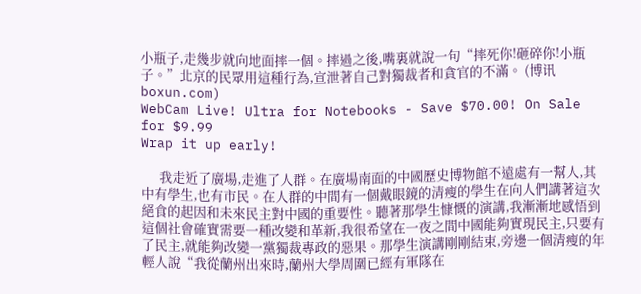小瓶子,走幾步就向地面摔一個。摔過之後,嘴裏就說一句“摔死你!砸碎你!小瓶子。”北京的民眾用這種行為,宣泄著自己對獨裁者和貪官的不滿。 (博讯 boxun.com)
WebCam Live! Ultra for Notebooks - Save $70.00! On Sale for $9.99
Wrap it up early!

      我走近了廣場,走進了人群。在廣場南面的中國歷史博物館不遠處有一幫人,其中有學生,也有市民。在人群的中間有一個戴眼鏡的清瘦的學生在向人們講著這次絕食的起因和未來民主對中國的重要性。聽著那學生慷慨的演講,我漸漸地感悟到這個社會確實需要一種改變和革新,我很希望在一夜之間中國能夠實現民主,只要有了民主,就能夠改變一黨獨裁專政的惡果。那學生演講剛剛結束,旁邊一個清瘦的年輕人說“我從蘭州出來時,蘭州大學周圍已經有軍隊在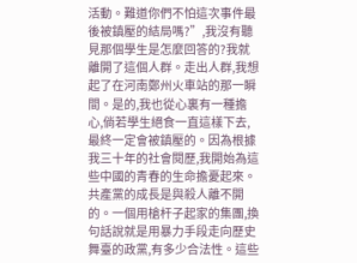活動。難道你們不怕這次事件最後被鎮壓的結局嗎?”,我沒有聽見那個學生是怎麼回答的?我就離開了這個人群。走出人群,我想起了在河南鄭州火車站的那一瞬間。是的,我也從心裏有一種擔心,倘若學生絕食一直這樣下去,最終一定會被鎮壓的。因為根據我三十年的社會閱歷,我開始為這些中國的青春的生命擔憂起來。共產黨的成長是與殺人離不開的。一個用槍杆子起家的集團,換句話說就是用暴力手段走向歷史舞臺的政黨,有多少合法性。這些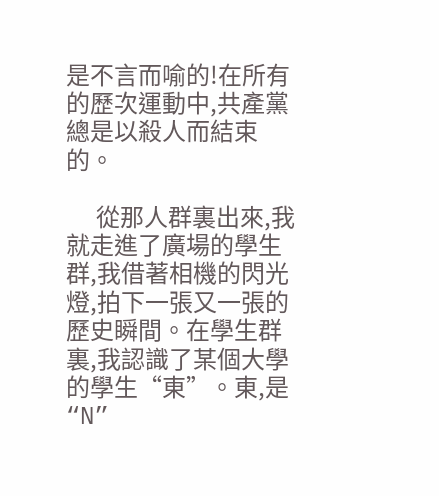是不言而喻的!在所有的歷次運動中,共產黨總是以殺人而結束的。

      從那人群裏出來,我就走進了廣場的學生群,我借著相機的閃光燈,拍下一張又一張的歷史瞬間。在學生群裏,我認識了某個大學的學生“東”。東,是“N”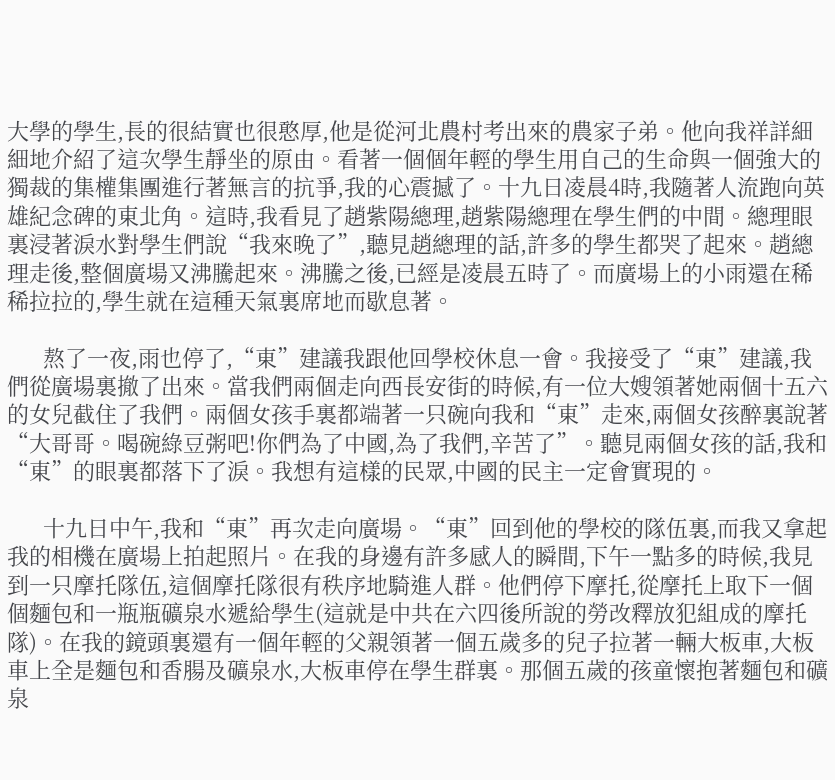大學的學生,長的很結實也很憨厚,他是從河北農村考出來的農家子弟。他向我祥詳細細地介紹了這次學生靜坐的原由。看著一個個年輕的學生用自己的生命與一個強大的獨裁的集權集團進行著無言的抗爭,我的心震撼了。十九日凌晨4時,我隨著人流跑向英雄紀念碑的東北角。這時,我看見了趙紫陽總理,趙紫陽總理在學生們的中間。總理眼裏浸著淚水對學生們說“我來晚了”,聽見趙總理的話,許多的學生都哭了起來。趙總理走後,整個廣場又沸騰起來。沸騰之後,已經是凌晨五時了。而廣場上的小雨還在稀稀拉拉的,學生就在這種天氣裏席地而歇息著。

      熬了一夜,雨也停了,“東”建議我跟他回學校休息一會。我接受了“東”建議,我們從廣場裏撤了出來。當我們兩個走向西長安街的時候,有一位大嫂領著她兩個十五六的女兒截住了我們。兩個女孩手裏都端著一只碗向我和“東”走來,兩個女孩醉裏說著“大哥哥。喝碗綠豆粥吧!你們為了中國,為了我們,辛苦了”。聽見兩個女孩的話,我和“東”的眼裏都落下了淚。我想有這樣的民眾,中國的民主一定會實現的。

      十九日中午,我和“東”再次走向廣場。“東”回到他的學校的隊伍裏,而我又拿起我的相機在廣場上拍起照片。在我的身邊有許多感人的瞬間,下午一點多的時候,我見到一只摩托隊伍,這個摩托隊很有秩序地騎進人群。他們停下摩托,從摩托上取下一個個麵包和一瓶瓶礦泉水遞給學生(這就是中共在六四後所說的勞改釋放犯組成的摩托隊)。在我的鏡頭裏還有一個年輕的父親領著一個五歲多的兒子拉著一輛大板車,大板車上全是麵包和香腸及礦泉水,大板車停在學生群裏。那個五歲的孩童懷抱著麵包和礦泉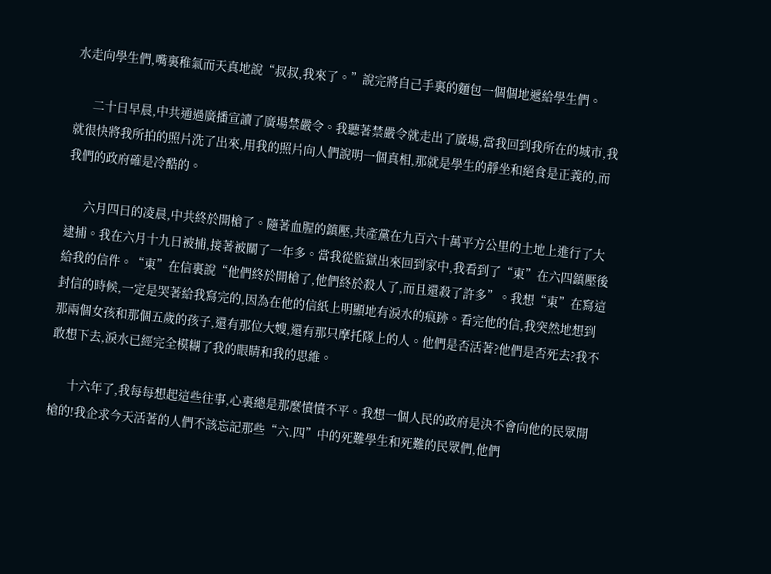水走向學生們,嘴裏稚氣而天真地說“叔叔,我來了。”說完將自己手裏的麵包一個個地遞給學生們。

      二十日早晨,中共通過廣播宣讀了廣場禁嚴令。我聽著禁嚴令就走出了廣場,當我回到我所在的城市,我就很快將我所拍的照片洗了出來,用我的照片向人們說明一個真相,那就是學生的靜坐和絕食是正義的,而我們的政府確是冷酷的。

      六月四日的凌晨,中共終於開槍了。隨著血腥的鎮壓,共產黨在九百六十萬平方公里的土地上進行了大逮捕。我在六月十九日被捕,接著被關了一年多。當我從監獄出來回到家中,我看到了“東”在六四鎮壓後給我的信件。“東”在信裏說“他們終於開槍了,他們終於殺人了,而且還殺了許多”。我想“東”在寫這封信的時候,一定是哭著給我寫完的,因為在他的信紙上明顯地有淚水的痕跡。看完他的信,我突然地想到那兩個女孩和那個五歲的孩子,還有那位大嫂,還有那只摩托隊上的人。他們是否活著?他們是否死去?我不敢想下去,淚水已經完全模糊了我的眼睛和我的思維。

      十六年了,我每每想起這些往事,心裏總是那麼憤憤不平。我想一個人民的政府是決不會向他的民眾開槍的!我企求今天活著的人們不該忘記那些“六.四”中的死難學生和死難的民眾們,他們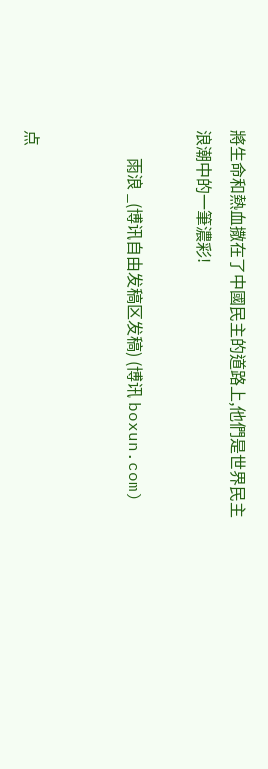將生命和熱血撒在了中國民主的道路上,他們是世界民主浪潮中的一筆濃彩!

       雨浪 _(博讯自由发稿区发稿) (博讯 boxun.com)


点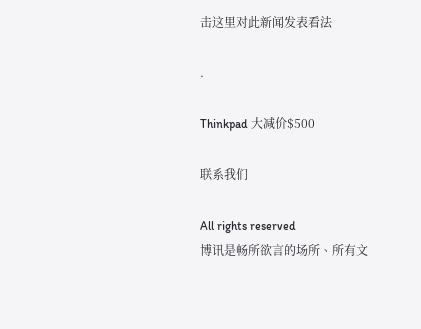击这里对此新闻发表看法

.

Thinkpad 大减价$500

联系我们

All rights reserved
博讯是畅所欲言的场所、所有文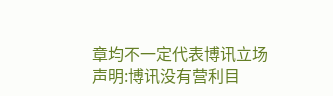章均不一定代表博讯立场
声明:博讯没有营利目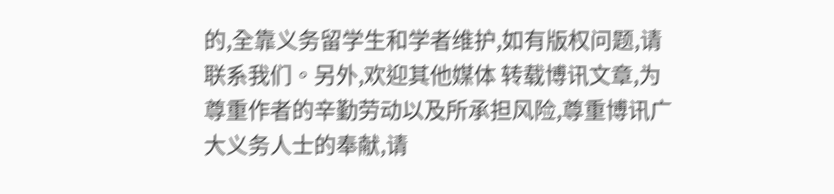的,全靠义务留学生和学者维护,如有版权问题,请联系我们。另外,欢迎其他媒体 转载博讯文章,为尊重作者的辛勤劳动以及所承担风险,尊重博讯广大义务人士的奉献,请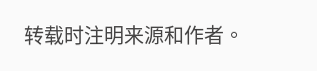转载时注明来源和作者。